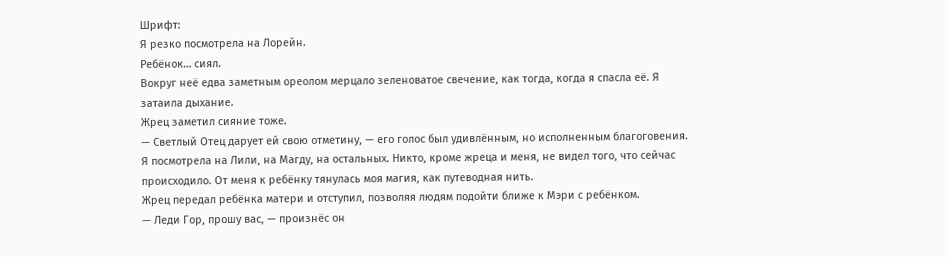Шрифт:
Я резко посмотрела на Лорейн.
Ребёнок… сиял.
Вокруг неё едва заметным ореолом мерцало зеленоватое свечение, как тогда, когда я спасла её. Я затаила дыхание.
Жрец заметил сияние тоже.
— Светлый Отец дарует ей свою отметину, — его голос был удивлённым, но исполненным благоговения.
Я посмотрела на Лили, на Магду, на остальных. Никто, кроме жреца и меня, не видел того, что сейчас происходило. От меня к ребёнку тянулась моя магия, как путеводная нить.
Жрец передал ребёнка матери и отступил, позволяя людям подойти ближе к Мэри с ребёнком.
— Леди Гор, прошу вас, — произнёс он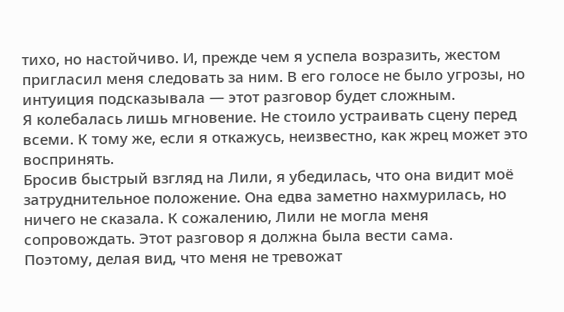тихо, но настойчиво. И, прежде чем я успела возразить, жестом пригласил меня следовать за ним. В его голосе не было угрозы, но интуиция подсказывала — этот разговор будет сложным.
Я колебалась лишь мгновение. Не стоило устраивать сцену перед всеми. К тому же, если я откажусь, неизвестно, как жрец может это воспринять.
Бросив быстрый взгляд на Лили, я убедилась, что она видит моё затруднительное положение. Она едва заметно нахмурилась, но ничего не сказала. К сожалению, Лили не могла меня сопровождать. Этот разговор я должна была вести сама.
Поэтому, делая вид, что меня не тревожат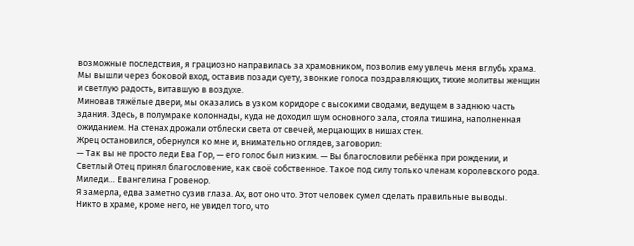возможные последствия, я грациозно направилась за храмовником, позволив ему увлечь меня вглубь храма. Мы вышли через боковой вход, оставив позади суету, звонкие голоса поздравляющих, тихие молитвы женщин и светлую радость, витавшую в воздухе.
Миновав тяжёлые двери, мы оказались в узком коридоре с высокими сводами, ведущем в заднюю часть здания. Здесь, в полумраке колоннады, куда не доходил шум основного зала, стояла тишина, наполненная ожиданием. На стенах дрожали отблески света от свечей, мерцающих в нишах стен.
Жрец остановился, обернулся ко мне и, внимательно оглядев, заговорил:
— Так вы не просто леди Ева Гор, — его голос был низким. — Вы благословили ребёнка при рождении, и Светлый Отец принял благословение, как своё собственное. Такое под силу только членам королевского рода. Миледи… Евангелина Гровенор.
Я замерла, едва заметно сузив глаза. Ах, вот оно что. Этот человек сумел сделать правильные выводы.
Никто в храме, кроме него, не увидел того, что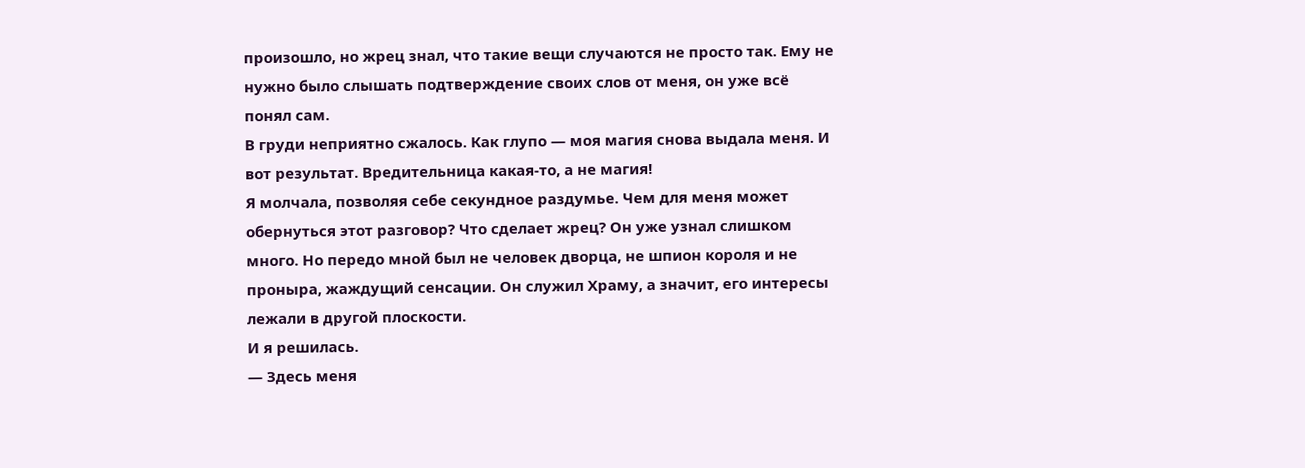произошло, но жрец знал, что такие вещи случаются не просто так. Ему не нужно было слышать подтверждение своих слов от меня, он уже всё понял сам.
В груди неприятно сжалось. Как глупо — моя магия снова выдала меня. И вот результат. Вредительница какая-то, а не магия!
Я молчала, позволяя себе секундное раздумье. Чем для меня может обернуться этот разговор? Что сделает жрец? Он уже узнал слишком много. Но передо мной был не человек дворца, не шпион короля и не проныра, жаждущий сенсации. Он служил Храму, а значит, его интересы лежали в другой плоскости.
И я решилась.
— Здесь меня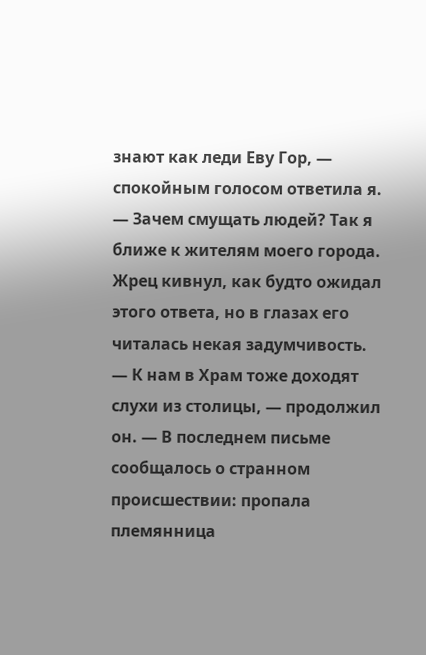знают как леди Еву Гор, — спокойным голосом ответила я. — Зачем смущать людей? Так я ближе к жителям моего города.
Жрец кивнул, как будто ожидал этого ответа, но в глазах его читалась некая задумчивость.
— К нам в Храм тоже доходят слухи из столицы, — продолжил он. — В последнем письме сообщалось о странном происшествии: пропала племянница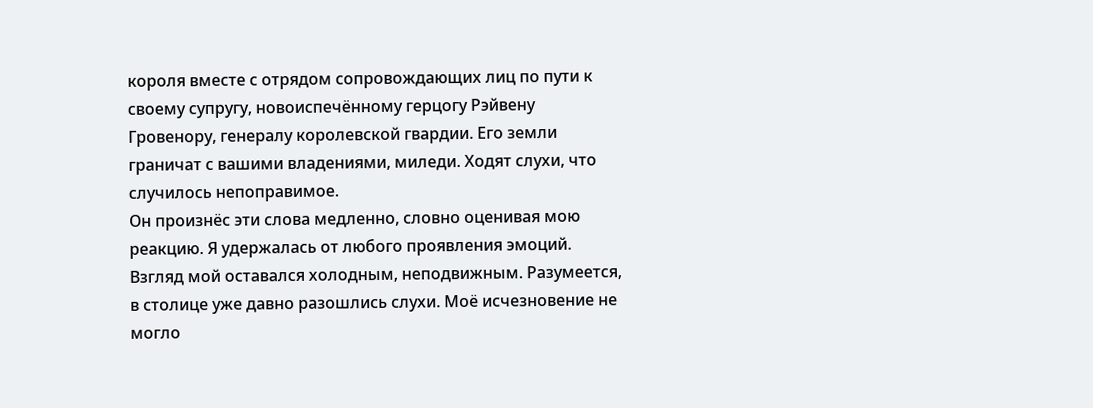короля вместе с отрядом сопровождающих лиц по пути к своему супругу, новоиспечённому герцогу Рэйвену Гровенору, генералу королевской гвардии. Его земли граничат с вашими владениями, миледи. Ходят слухи, что случилось непоправимое.
Он произнёс эти слова медленно, словно оценивая мою реакцию. Я удержалась от любого проявления эмоций. Взгляд мой оставался холодным, неподвижным. Разумеется, в столице уже давно разошлись слухи. Моё исчезновение не могло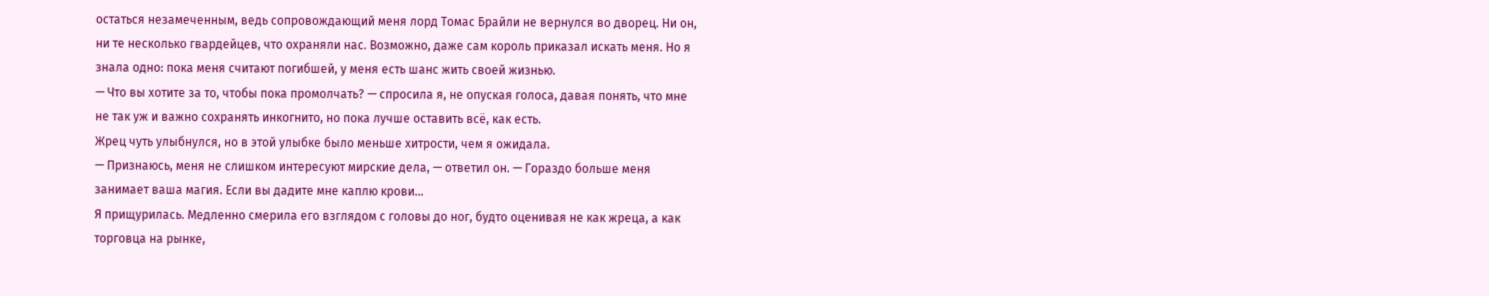остаться незамеченным, ведь сопровождающий меня лорд Томас Брайли не вернулся во дворец. Ни он, ни те несколько гвардейцев, что охраняли нас. Возможно, даже сам король приказал искать меня. Но я знала одно: пока меня считают погибшей, у меня есть шанс жить своей жизнью.
— Что вы хотите за то, чтобы пока промолчать? — спросила я, не опуская голоса, давая понять, что мне не так уж и важно сохранять инкогнито, но пока лучше оставить всё, как есть.
Жрец чуть улыбнулся, но в этой улыбке было меньше хитрости, чем я ожидала.
— Признаюсь, меня не слишком интересуют мирские дела, — ответил он. — Гораздо больше меня занимает ваша магия. Если вы дадите мне каплю крови…
Я прищурилась. Медленно смерила его взглядом с головы до ног, будто оценивая не как жреца, а как торговца на рынке,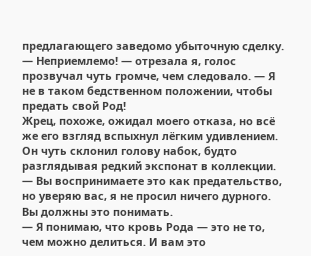предлагающего заведомо убыточную сделку.
— Неприемлемо! — отрезала я, голос прозвучал чуть громче, чем следовало. — Я не в таком бедственном положении, чтобы предать свой Род!
Жрец, похоже, ожидал моего отказа, но всё же его взгляд вспыхнул лёгким удивлением. Он чуть склонил голову набок, будто разглядывая редкий экспонат в коллекции.
— Вы воспринимаете это как предательство, но уверяю вас, я не просил ничего дурного. Вы должны это понимать.
— Я понимаю, что кровь Рода — это не то, чем можно делиться. И вам это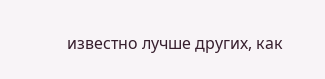известно лучше других, как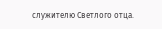служителю Светлого отца.